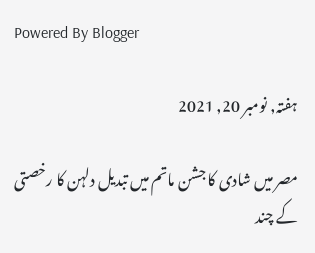Powered By Blogger

ہفتہ, نومبر 20, 2021

مصر میں شادی کا جشن ماتم میں تبدیل دلہن کا رخصتی کے چند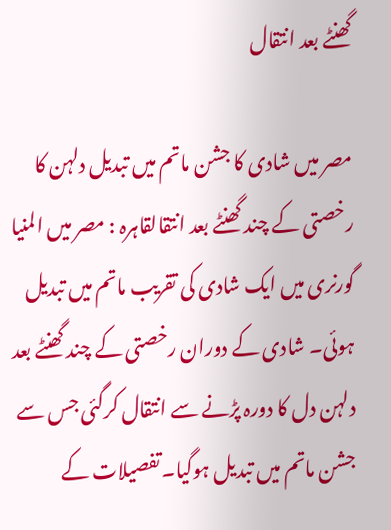گھنٹے بعد انتقال

مصر میں شادی کا جشن ماتم میں تبدیل دلہن کا رخصتی کے چند گھنٹے بعد انتقالقاہرہ : مصر میں المنیا گورنری میں ایک شادی کی تقریب ماتم میں تبدیل ہوئی۔ شادی کے دوران رخصتی کے چند گھنٹے بعد دلہن دل کا دورہ پڑنے سے انتقال کرگئی جس سے جشن ماتم میں تبدیل ہوگیا۔تفصیلات کے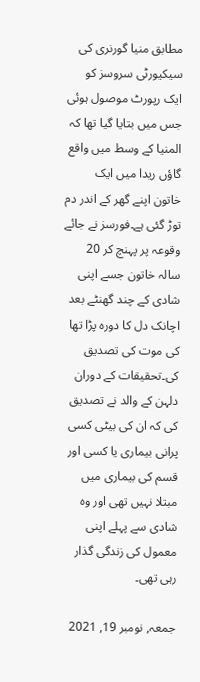مطابق منیا گورنری کی سیکیورٹی سروسز کو ایک رپورٹ موصول ہوئی جس میں بتایا گیا تھا کہ المنیا کے وسط میں واقع گاؤں ریدا میں ایک خاتون اپنے گھر کے اندر دم توڑ گئی ہے۔فورسز نے جائے وقوعہ پر پہنچ کر 20 سالہ خاتون جسے اپنی شادی کے چند گھنٹے بعد اچانک دل کا دورہ پڑا تھا کی موت کی تصدیق کی۔تحقیقات کے دوران دلہن کے والد نے تصدیق کی کہ ان کی بیٹی کسی پرانی بیماری یا کسی اور قسم کی بیماری میں مبتلا نہیں تھی اور وہ شادی سے پہلے اپنی معمول کی زندگی گذار رہی تھی۔

جمعہ, نومبر 19, 2021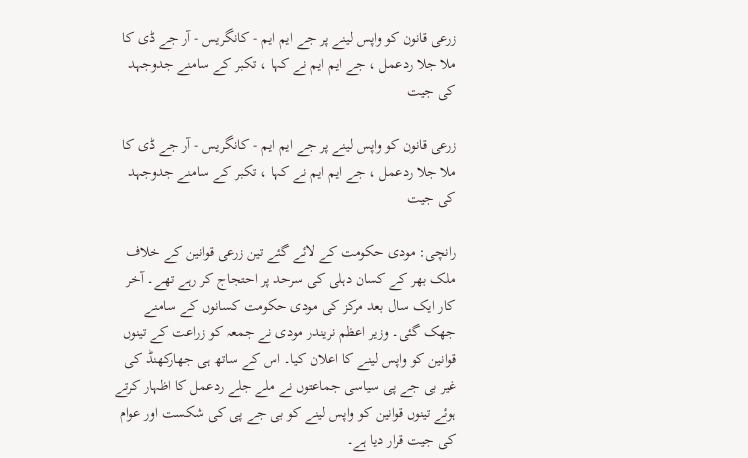زرعی قانون کو واپس لینے پر جے ایم ایم - کانگریس - آر جے ڈی کا ملا جلا ردعمل ، جے ایم ایم نے کہا ، تکبر کے سامنے جدوجہد کی جیت

زرعی قانون کو واپس لینے پر جے ایم ایم - کانگریس - آر جے ڈی کا ملا جلا ردعمل ، جے ایم ایم نے کہا ، تکبر کے سامنے جدوجہد کی جیت

رانچی: مودی حکومت کے لائے گئے تین زرعی قوانین کے خلاف ملک بھر کے کسان دہلی کی سرحد پر احتجاج کر رہے تھے۔ آخر کار ایک سال بعد مرکز کی مودی حکومت کسانوں کے سامنے جھک گئی۔ وزیر اعظم نریندر مودی نے جمعہ کو زراعت کے تینوں قوانین کو واپس لینے کا اعلان کیا۔ اس کے ساتھ ہی جھارکھنڈ کی غیر بی جے پی سیاسی جماعتوں نے ملے جلے ردعمل کا اظہار کرتے ہوئے تینوں قوانین کو واپس لینے کو بی جے پی کی شکست اور عوام کی جیت قرار دیا ہے۔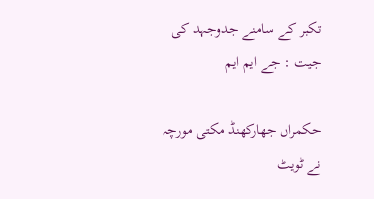تکبر کے سامنے جدوجہد کی جیت : جے ایم ایم

حکمراں جھارکھنڈ مکتی مورچہ نے ٹویٹ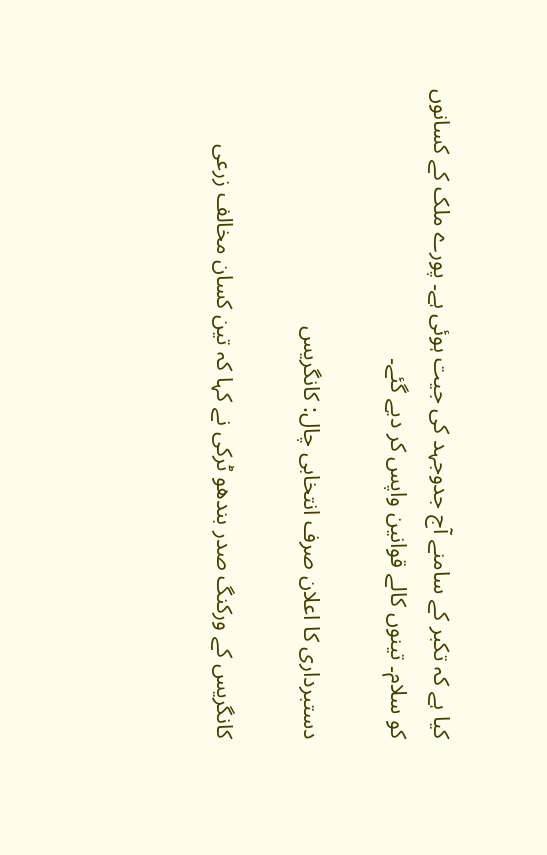کیا ہے کہ تکبر کے سامنے آج جدوجہد کی جیت ہوئی ہے۔ پورے ملک کے کسانوں کو سلام۔ تینوں کالے قوانین واپس کر دیے گئے۔

دستبرداری کا اعلان صرف انتخابی چال: کانگریس

کانگریس کے ورکنگ صدر بندھو ٹرکی نے کہا کہ تین کسان مخالف زرعی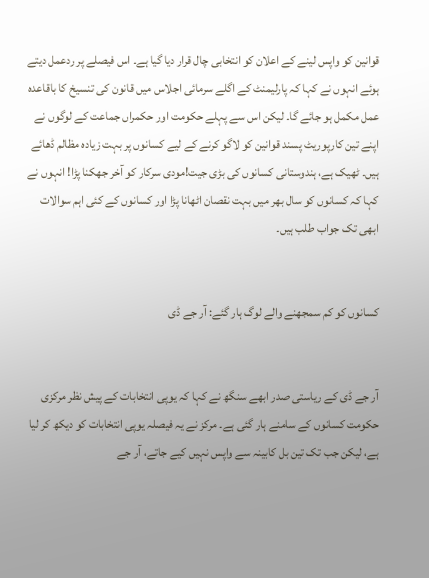قوانین کو واپس لینے کے اعلان کو انتخابی چال قرار دیا گیا ہے۔ اس فیصلے پر ردعمل دیتے ہوئے انہوں نے کہا کہ پارلیمنٹ کے اگلے سرمائی اجلاس میں قانون کی تنسیخ کا باقاعدہ عمل مکمل ہو جائے گا۔ لیکن اس سے پہلے حکومت اور حکمراں جماعت کے لوگوں نے اپنے تین کارپوریٹ پسند قوانین کو لاگو کرنے کے لیے کسانوں پر بہت زیادہ مظالم ڈھائے ہیں۔ ٹھیک ہے، ہندوستانی کسانوں کی بڑی جیت!مودی سرکار کو آخر جھکنا پڑا! انہوں نے کہا کہ کسانوں کو سال بھر میں بہت نقصان اٹھانا پڑا اور کسانوں کے کئی اہم سوالات ابھی تک جواب طلب ہیں۔


کسانوں کو کم سمجھنے والے لوگ ہار گئے: آر جے ڈی


آر جے ڈی کے ریاستی صدر ابھے سنگھ نے کہا کہ یوپی انتخابات کے پیش نظر مرکزی حکومت کسانوں کے سامنے ہار گئی ہے۔ مرکز نے یہ فیصلہ یوپی انتخابات کو دیکھ کر لیا ہے، لیکن جب تک تین بل کابینہ سے واپس نہیں کیے جاتے، آر جے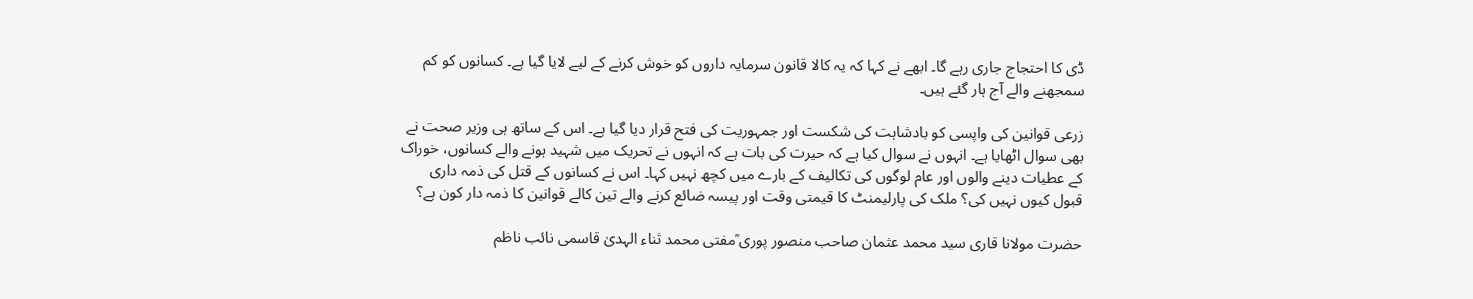ڈی کا احتجاج جاری رہے گا۔ ابھے نے کہا کہ یہ کالا قانون سرمایہ داروں کو خوش کرنے کے لیے لایا گیا ہے۔ کسانوں کو کم سمجھنے والے آج ہار گئے ہیں۔

زرعی قوانین کی واپسی کو بادشاہت کی شکست اور جمہوریت کی فتح قرار دیا گیا ہے۔ اس کے ساتھ ہی وزیر صحت نے بھی سوال اٹھایا ہے۔ انہوں نے سوال کیا ہے کہ حیرت کی بات ہے کہ انہوں نے تحریک میں شہید ہونے والے کسانوں، خوراک کے عطیات دینے والوں اور عام لوگوں کی تکالیف کے بارے میں کچھ نہیں کہا۔ اس نے کسانوں کے قتل کی ذمہ داری قبول کیوں نہیں کی؟ ملک کی پارلیمنٹ کا قیمتی وقت اور پیسہ ضائع کرنے والے تین کالے قوانین کا ذمہ دار کون ہے؟

حضرت مولانا قاری سید محمد عثمان صاحب منصور پوری ؒمفتی محمد ثناء الہدیٰ قاسمی نائب ناظم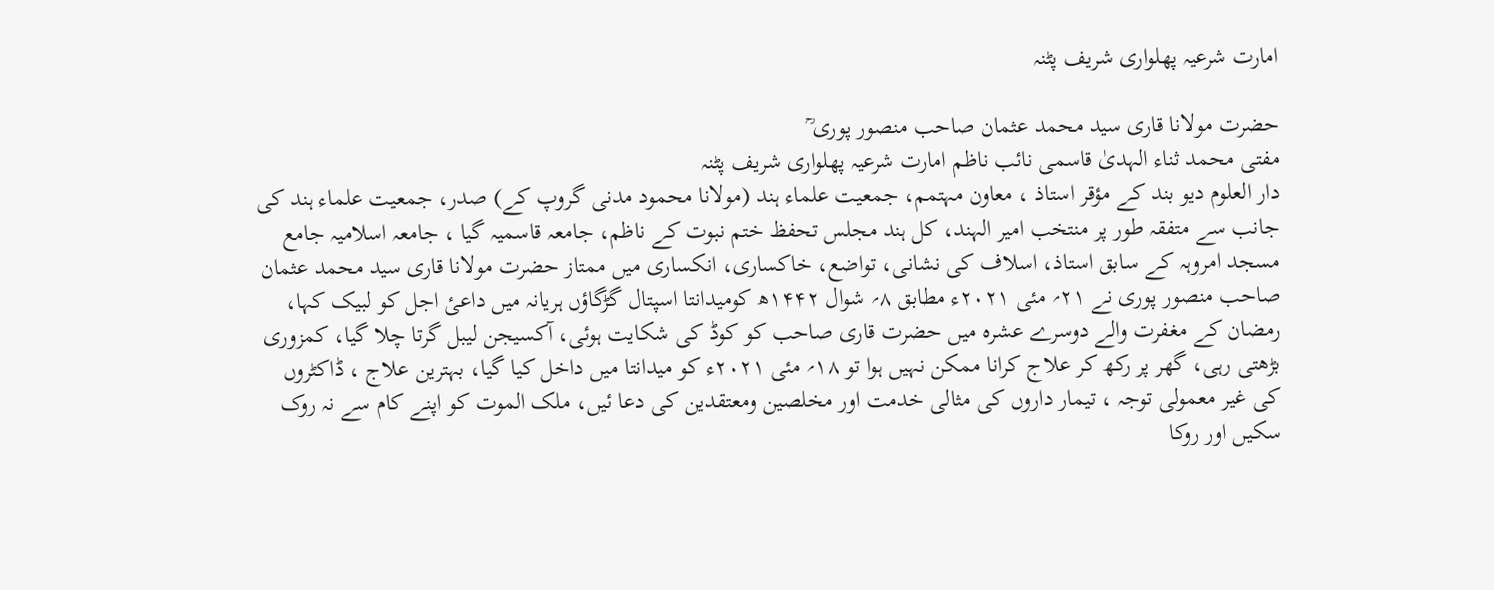امارت شرعیہ پھلواری شریف پٹنہ

حضرت مولانا قاری سید محمد عثمان صاحب منصور پوری ؒ
مفتی محمد ثناء الہدیٰ قاسمی نائب ناظم امارت شرعیہ پھلواری شریف پٹنہ
دار العلوم دیو بند کے مؤقر استاذ ، معاون مہتمم، جمعیت علماء ہند (مولانا محمود مدنی گروپ کے) صدر، جمعیت علماء ہند کی جانب سے متفقہ طور پر منتخب امیر الہند، کل ہند مجلس تحفظ ختم نبوت کے ناظم، جامعہ قاسمیہ گیا ، جامعہ اسلامیہ جامع مسجد امروہہ کے سابق استاذ، اسلاف کی نشانی، تواضع، خاکساری، انکساری میں ممتاز حضرت مولانا قاری سید محمد عثمان صاحب منصور پوری نے ۲۱؍ مئی ۲۰۲۱ء مطابق ۸؍ شوال ۱۴۴۲ھ کومیدانتا اسپتال گڑگاؤں ہریانہ میں داعیٔ اجل کو لبیک کہا، رمضان کے مغفرت والے دوسرے عشرہ میں حضرت قاری صاحب کو کوڈ کی شکایت ہوئی، آکسیجن لیبل گرتا چلا گیا، کمزوری بڑھتی رہی، گھر پر رکھ کر علاج کرانا ممکن نہیں ہوا تو ۱۸؍ مئی ۲۰۲۱ء کو میدانتا میں داخل کیا گیا، بہترین علاج ، ڈاکٹروں کی غیر معمولی توجہ ، تیمار داروں کی مثالی خدمت اور مخلصین ومعتقدین کی دعا ئیں، ملک الموت کو اپنے کام سے نہ روک سکیں اور روکا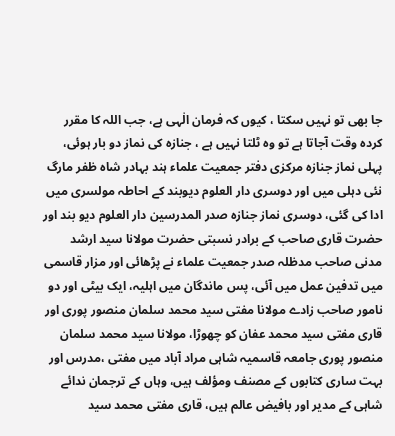جا بھی تو نہیں سکتا ، کیوں کہ فرمان الٰہی ہے، جب اللہ کا مقرر کردہ وقت آجاتا ہے تو وہ ٹلتا نہیں ہے ، جنازہ کی نماز دو بار ہوئی، پہلی نماز جنازہ مرکزی دفتر جمعیت علماء ہند بہادر شاہ ظفر مارگ نئی دہلی میں اور دوسری دار العلوم دیوبند کے احاطہ مولسری میں ادا کی گئی، دوسری نماز جنازہ صدر المدرسین دار العلوم دیو بند اور حضرت قاری صاحب کے برادر نسبتی حضرت مولانا سید ارشد مدنی صاحب مدظلہ صدر جمعیت علماء نے پڑھائی اور مزار قاسمی میں تدفین عمل میں آئی، پس ماندگان میں اہلیہ، ایک بیٹی اور دو نامور صاحب زادے مولانا مفتی سید محمد سلمان منصور پوری اور قاری مفتی سید محمد عفان کو چھوڑا، مولانا سید محمد سلمان منصور پوری جامعہ قاسمیہ شاہی مراد آباد میں مفتی ،مدرس اور بہت ساری کتابوں کے مصنف ومؤلف ہیں، وہاں کے ترجمان ندائے شاہی کے مدیر اور بافیض عالم ہیں، قاری مفتی محمد سید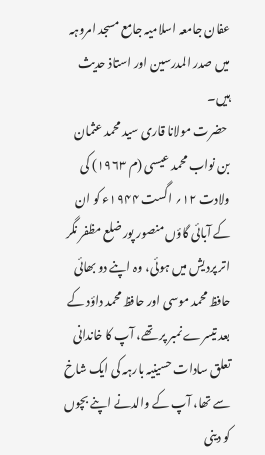عفان جامعہ اسلامیہ جامع مسجد امروہہ میں صدر المدرسین اور استاذ حدیث ہیں۔
 حضرت مولانا قاری سید محمد عثمان بن نواب محمد عیسی (م ۱۹۶۳) کی ولادت ۱۲؍ اگست ۱۹۴۴ء کو ان کے آبائی گاؤں منصور پور ضلع مظفر نگر اتر پردیش میں ہوئی، وہ اپنے دو بھائی حافظ محمد موسی اور حافظ محمد داؤد کے بعد تیسرے نمبر پر تھے، آپ کا خاندانی تعلق سادات حسینیہ بارہہ کی ایک شاخ سے تھا، آپ کے والدنے اپنے بچوں کو دینی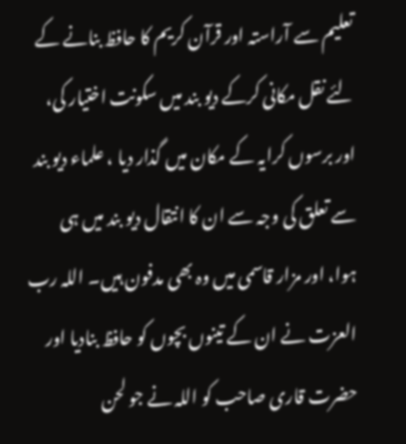تعلیم سے آراستہ اور قرآن کریم کا حافظ بنانے کے لئے نقل مکانی کرکے دیو بند میں سکونت اختیار کی، اور برسوں کرایہ کے مکان میں گذار دیا ، علماء دیو بند سے تعلق کی وجہ سے ان کا انتقال دیو بند میں ہی ہوا، اور مزار قاسمی میں وہ بھی مدفون ہیں۔ اللہ رب العزت نے ان کے تینوں بچوں کو حافظ بنادیا اور حضرت قاری صاحب کو اللہ نے جو لحن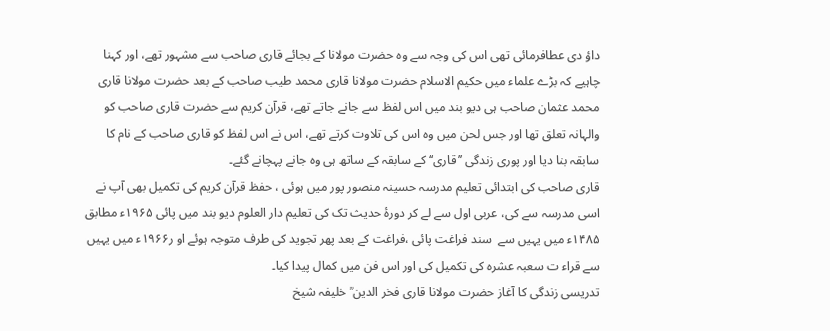داؤ دی عطافرمائی تھی اس کی وجہ سے وہ حضرت مولانا کے بجائے قاری صاحب سے مشہور تھے، اور کہنا چاہیے کہ بڑے علماء میں حکیم الاسلام حضرت مولانا قاری محمد طیب صاحب کے بعد حضرت مولانا قاری محمد عثمان صاحب ہی دیو بند میں اس لفظ سے جانے جاتے تھے، قرآن کریم سے حضرت قاری صاحب کو والہانہ تعلق تھا اور جس لحن میں وہ اس کی تلاوت کرتے تھے، اس نے اس لفظ کو قاری صاحب کے نام کا سابقہ بنا دیا اور پوری زندگی ’’قاری‘‘ کے سابقہ کے ساتھ ہی وہ جانے پہچانے گئے۔
قاری صاحب کی ابتدائی تعلیم مدرسہ حسینہ منصور پور میں ہوئی ، حفظ قرآن کریم کی تکمیل بھی آپ نے اسی مدرسہ سے کی، عربی اول سے لے کر دورۂ حدیث تک کی تعلیم دار العلوم دیو بند میں پائی ۱۹۶۵ء مطابق ۱۴۸۵ء میں یہیں سے  سند فراغت پائی ،فراغت کے بعد پھر تجوید کی طرف متوجہ ہوئے او ر۱۹۶۶ء میں یہیں سے قراء ت سعبہ عشرہ کی تکمیل کی اور اس فن میں کمال پیدا کیا۔
تدریسی زندگی کا آغاز حضرت مولانا قاری فخر الدین ؒ خلیفہ شیخ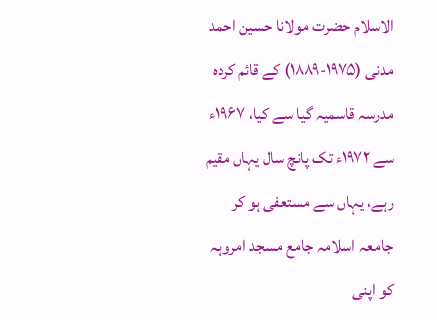الاسلام حضرت مولانا حسین احمد مدنی (۱۹۷۵-۱۸۸۹) کے قائم کردہ مدرسہ قاسمیہ گیا سے کیا، ۱۹۶۷ء سے ۱۹۷۲ء تک پانچ سال یہاں مقیم رہے، یہاں سے مستعفی ہو کر جامعہ اسلامہ جامع مسجد امروہہ کو اپنی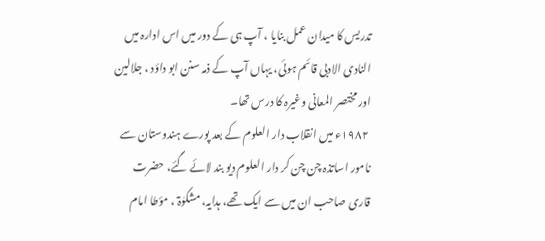تدریس کا میدان عمل بنایا ، آپ ہی کے دور میں اس ادارہ میں النادی الادبی قائم ہوئی، یہاں آپ کے ذمہ سنن ابو داؤد ، جلالین اور مختصر المعانی وغیرہ کا درس تھا۔
 ۱۹۸۲ء میں انقلاب دار العلوم کے بعد پورے ہندوستان سے نامور اساتذہ چن چن کر دار العلوم دیو بند لائے گئے، حضرت قاری صاحب ان میں سے ایک تھے، ہدایہ، مشکوٰۃ ، مؤطا امام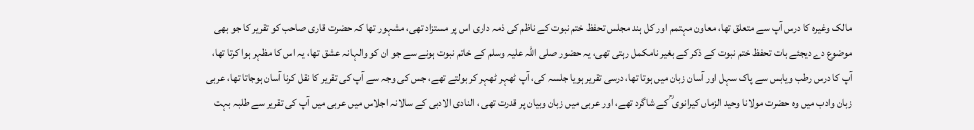مالک وغیرہ کا درس آپ سے متعلق تھا، معاون مہتمم اور کل ہند مجلس تحفظ ختم نبوت کے ناظم کی ذمہ داری اس پر مستزاد تھی، مشہور تھا کہ حضرت قاری صاحب کو تقریر کا جو بھی موضوع دے دیجئے بات تحفظ ختم نبوت کے ذکر کے بغیر نامکمل رہتی تھی، یہ حضور صلی اللہ علیہ وسلم کے خاتم نبوت ہونے سے جو ان کو والہانہ عشق تھا، یہ اس کا مظہر ہوا کرتا تھا، آپ کا درس رطب ویابس سے پاک سہل اور آسان زبان میں ہوتا تھا، درسی تقریر ہویا جلسہ کی، آپ ٹھہر ٹھہر کر بولتے تھے، جس کی وجہ سے آپ کی تقریر کا نقل کرنا آسان ہوجاتا تھا، عربی زبان وادب میں وہ حضرت مولانا وحید الزماں کیرانوی ؒ کے شاگرد تھے، اور عربی میں زبان وبیان پر قدرت تھی ، النادی الادبی کے سالانہ اجلاس میں عربی میں آپ کی تقریر سے طلبہ بہت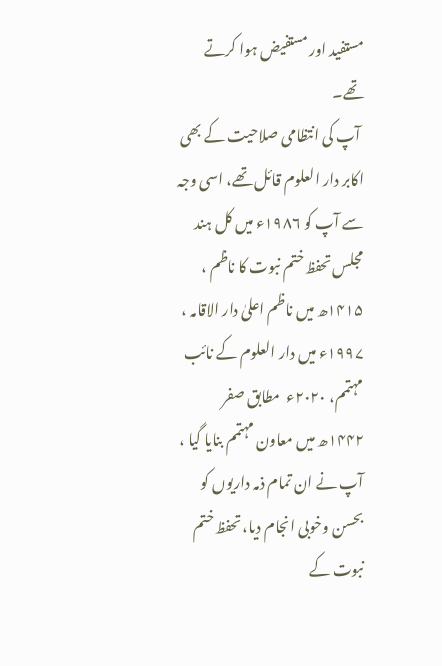مستفید اور مستفیض ہوا کرتے تھے۔
 آپ کی انتظامی صلاحیت کے بھی اکابر دار العلوم قائل تھے، اسی وجہ سے آپ کو ۱۹۸۶ء میں کل ہند مجلس تحفظ ختم نبوت کا ناظم ، ۱۴۱۵ھ میں ناظم اعلیٰ دار الاقامہ ، ۱۹۹۷ء میں دار العلوم کے نائب مہتمم، ۲۰۲۰ء  مطابق صفر ۱۴۴۲ھ میں معاون مہتمم بنایا گیا ، آپ نے ان تمام ذمہ داریوں کو بحسن وخوبی انجام دیا، تحفظ ختم نبوت کے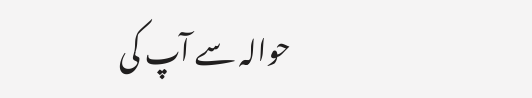حوالہ سے آپ کی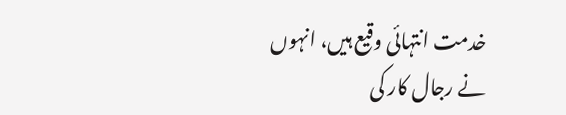خدمت انتہائی وقیع ہیں، انہوں نے رجال کار کی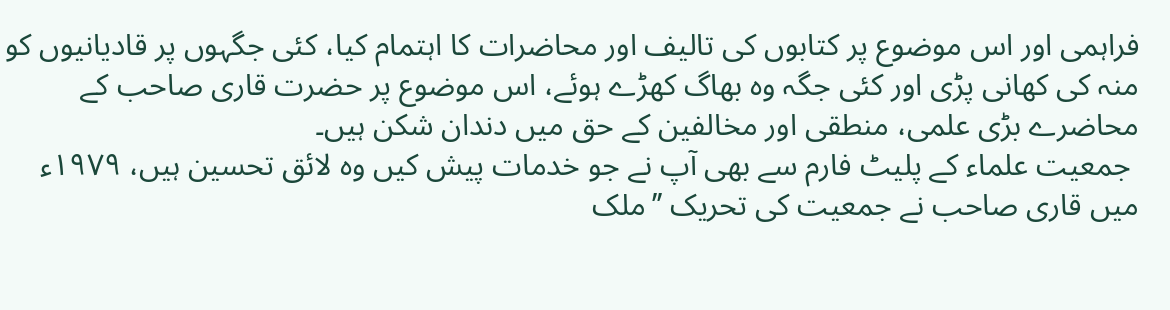فراہمی اور اس موضوع پر کتابوں کی تالیف اور محاضرات کا اہتمام کیا، کئی جگہوں پر قادیانیوں کو منہ کی کھانی پڑی اور کئی جگہ وہ بھاگ کھڑے ہوئے، اس موضوع پر حضرت قاری صاحب کے محاضرے بڑی علمی، منطقی اور مخالفین کے حق میں دندان شکن ہیں۔
 جمعیت علماء کے پلیٹ فارم سے بھی آپ نے جو خدمات پیش کیں وہ لائق تحسین ہیں، ۱۹۷۹ء میں قاری صاحب نے جمعیت کی تحریک ’’ملک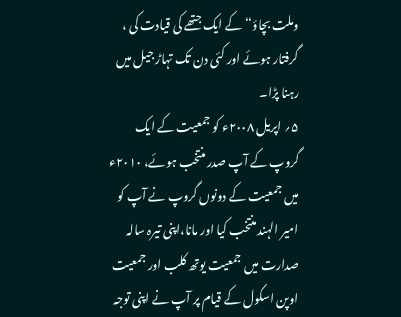وملت بچاؤ‘‘ کے ایک جتھے کی قیادت کی ، گرفتار ہوئے اور کئی دن تک تہاڑ جیل میں رہنا پڑا۔
۵؍ اپریل ۲۰۰۸ء کو جمعیت کے ایک گروپ کے آپ صدر منتخب ہوئے، ۲۰۱۰ء میں جمعیت کے دونوں گروپ نے آپ کو امیر الہند منتخب کیا اور مانا،اپنی تیرہ سالہ صدارت میں جمعیت یوتھ کلب اور جمعیت اوپن اسکول کے قیام پر آپ نے اپنی توجہ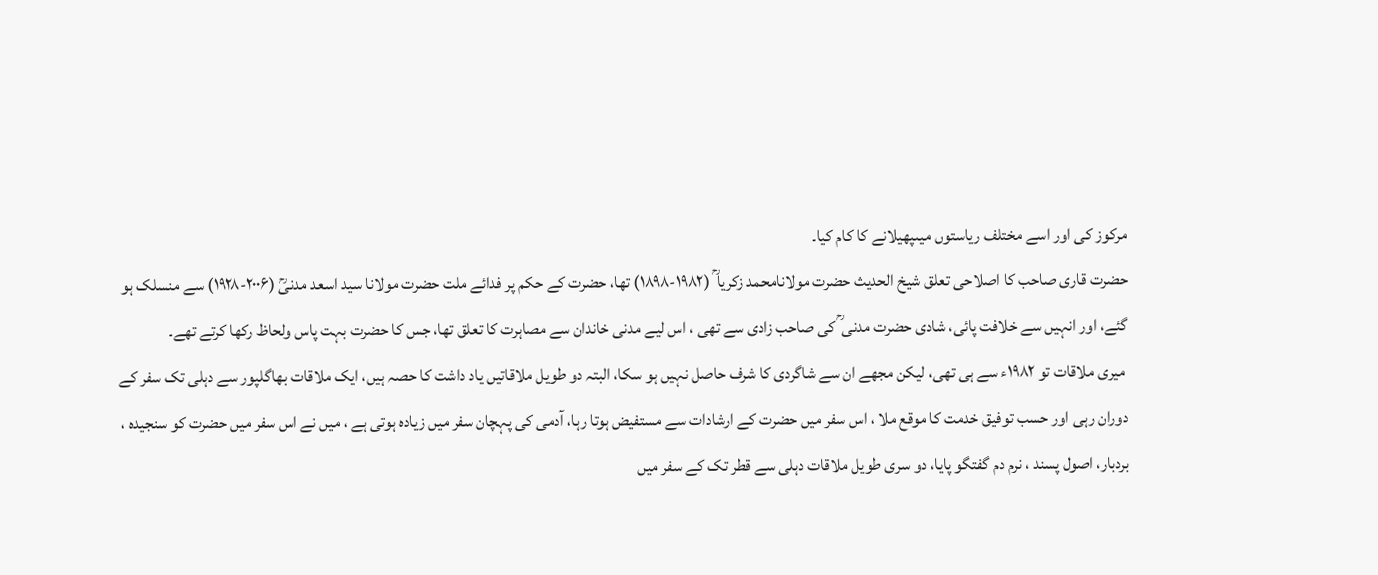مرکوز کی اور اسے مختلف ریاستوں میںپھیلانے کا کام کیا۔
حضرت قاری صاحب کا اصلاحی تعلق شیخ الحدیث حضرت مولانامحمد زکریا ؒ (۱۹۸۲-۱۸۹۸) تھا، حضرت کے حکم پر فدائے ملت حضرت مولانا سید اسعد مدنیؒ (۲۰۰۶-۱۹۲۸) سے منسلک ہو گئے، اور انہیں سے خلافت پائی، شادی حضرت مدنی ؒ کی صاحب زادی سے تھی ، اس لیے مدنی خاندان سے مصاہرت کا تعلق تھا، جس کا حضرت بہت پاس ولحاظ رکھا کرتے تھے۔
 میری ملاقات تو ۱۹۸۲ء سے ہی تھی، لیکن مجھے ان سے شاگردی کا شرف حاصل نہیں ہو سکا، البتہ دو طویل ملاقاتیں یاد داشت کا حصہ ہیں، ایک ملاقات بھاگلپور سے دہلی تک سفر کے دوران رہی اور حسب توفیق خدمت کا موقع ملا ، اس سفر میں حضرت کے ارشادات سے مستفیض ہوتا رہا، آدمی کی پہچان سفر میں زیادہ ہوتی ہے ، میں نے اس سفر میں حضرت کو سنجیدہ ، بردبار، اصول پسند ، نرم دم گفتگو پایا، دو سری طویل ملاقات دہلی سے قطر تک کے سفر میں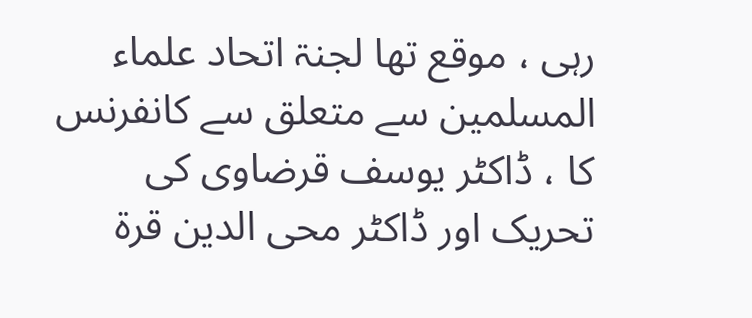رہی ، موقع تھا لجنۃ اتحاد علماء المسلمین سے متعلق سے کانفرنس کا ، ڈاکٹر یوسف قرضاوی کی تحریک اور ڈاکٹر محی الدین قرۃ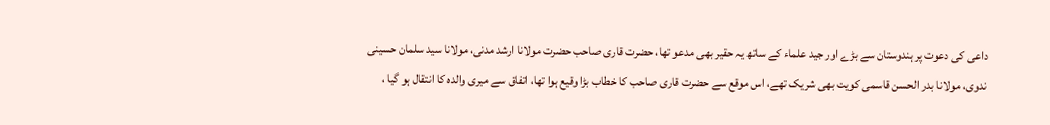داعی کی دعوت پر ہندوستان سے بڑے اور جید علماء کے ساتھ یہ حقیر بھی مدعو تھا، حضرت قاری صاحب حضرت مولانا ارشد مدنی، مولانا سید سلمان حسینی ندوی، مولانا بدر الحسن قاسمی کویت بھی شریک تھے، اس موقع سے حضرت قاری صاحب کا خطاب بڑا وقیع ہوا تھا، اتفاق سے میری والدہ کا انتقال ہو گیا ،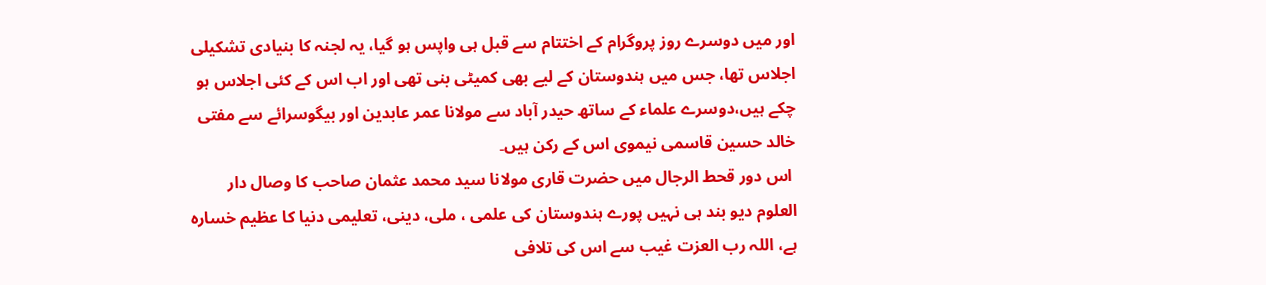اور میں دوسرے روز پروگرام کے اختتام سے قبل ہی واپس ہو گیا، یہ لجنہ کا بنیادی تشکیلی اجلاس تھا، جس میں ہندوستان کے لیے بھی کمیٹی بنی تھی اور اب اس کے کئی اجلاس ہو چکے ہیں،دوسرے علماء کے ساتھ حیدر آباد سے مولانا عمر عابدین اور بیگوسرائے سے مفتی خالد حسین قاسمی نیموی اس کے رکن ہیں۔
 اس دور قحط الرجال میں حضرت قاری مولانا سید محمد عثمان صاحب کا وصال دار العلوم دیو بند ہی نہیں پورے ہندوستان کی علمی ، ملی، دینی، تعلیمی دنیا کا عظیم خسارہ ہے، اللہ رب العزت غیب سے اس کی تلافی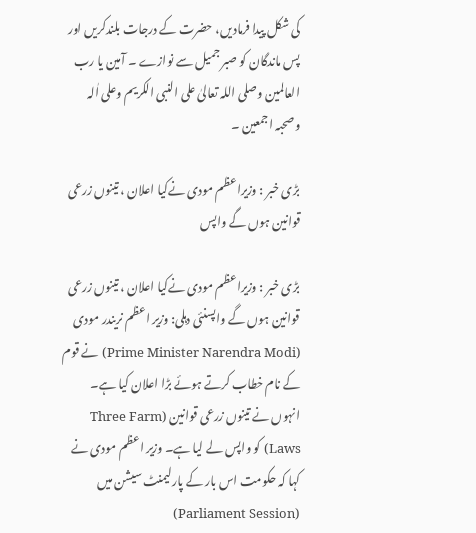کی شکل پیدا فرمادیں، حضرت کے درجات بلندکریں اور پس ماندگان کو صبر جمیل سے نوازے ۔ آمین یا رب العالمین وصلی اللہ تعالیٰ علی النبی الکریم وعلی اٰلہ وصحبہ اجمعین ۔

بڑی خبر : وزیراعظم مودی نےکیا اعلان ، تینوں زرعی قوانین ہوں گے واپس

بڑی خبر : وزیراعظم مودی نےکیا اعلان ، تینوں زرعی قوانین ہوں گے واپسنئی دہلی: وزیر اعظم نریندر مودی (Prime Minister Narendra Modi) نے قوم کے نام خطاب کرتے ہوئے بڑا اعلان کیا ہے۔ انہوں نے تینوں زرعی قوانین (Three Farm Laws) کو واپس لے لیا ہے۔ وزیر اعظم مودی نے کہا کہ حکومت اس بار کے پارلیمنٹ سیشن میں (Parliament Session)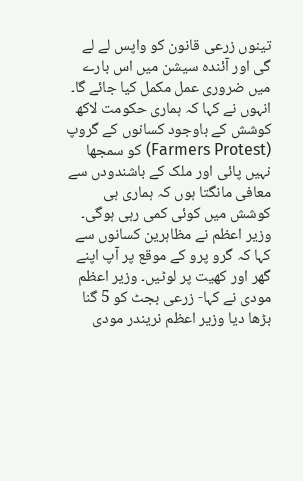تینوں زرعی قانون کو واپس لے لے گی اور آئندہ سیشن میں اس بارے میں ضروری عمل مکمل کیا جائے گا۔ انہوں نے کہا کہ ہماری حکومت لاکھ کوشش کے باوجود کسانوں کے گروپ (Farmers Protest) کو سمجھا نہیں پائی اور ملک کے باشندودں سے معافی مانگتا ہوں کہ ہماری ہی کوشش میں کوئی کمی رہی ہوگی۔ وزیر اعظم نے مظاہرین کسانوں سے کہا کہ گرو پرو کے موقع پر آپ اپنے گھر اور کھیت پر لوٹیں۔ وزیر اعظم مودی نے کہا- زرعی بجٹ کو 5 گنا بڑھا دیا وزیر اعظم نریندر مودی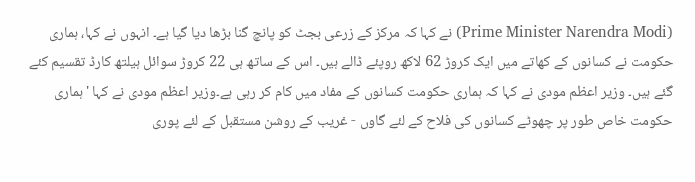(Prime Minister Narendra Modi) نے کہا کہ مرکز کے زرعی بجٹ کو پانچ گنا بڑھا دیا گیا ہے۔ انہوں نے کہا، ہماری حکومت نے کسانوں کے کھاتے میں ایک کروڑ 62 لاکھ روپئے ڈالے ہیں۔ اس کے ساتھ ہی 22 کروڑ سوائل ہیلتھ کارڈ تقسیم کئے گئے ہیں۔ وزیر اعظم مودی نے کہا کہ ہماری حکومت کسانوں کے مفاد میں کام کر رہی ہے۔وزیر اعظم مودی نے کہا 'ہماری حکومت خاص طور پر چھوٹے کسانوں کی فلاح کے لئے گاوں - غریب کے روشن مستقبل کے لئے پوری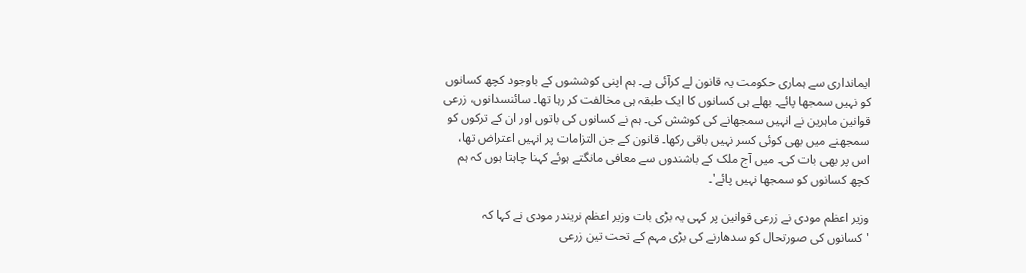ایمانداری سے ہماری حکومت یہ قانون لے کرآئی ہے۔ ہم اپنی کوششوں کے باوجود کچھ کسانوں کو نہیں سمجھا پائے۔ بھلے ہی کسانوں کا ایک طبقہ ہی مخالفت کر رہا تھا۔ سائنسدانوں، زرعی قوانین ماہرین نے انہیں سمجھانے کی کوشش کی۔ ہم نے کسانوں کی باتوں اور ان کے ترکوں کو سمجھنے میں بھی کوئی کسر نہیں باقی رکھا۔ قانون کے جن التزامات پر انہیں اعتراض تھا، اس پر بھی بات کی۔ میں آج ملک کے باشندوں سے معافی مانگتے ہوئے کہنا چاہتا ہوں کہ ہم کچھ کسانوں کو سمجھا نہیں پائے'۔

وزیر اعظم مودی نے زرعی قوانین پر کہی یہ بڑی بات وزیر اعظم نریندر مودی نے کہا کہ 'کسانوں کی صورتحال کو سدھارنے کی بڑی مہم کے تحت تین زرعی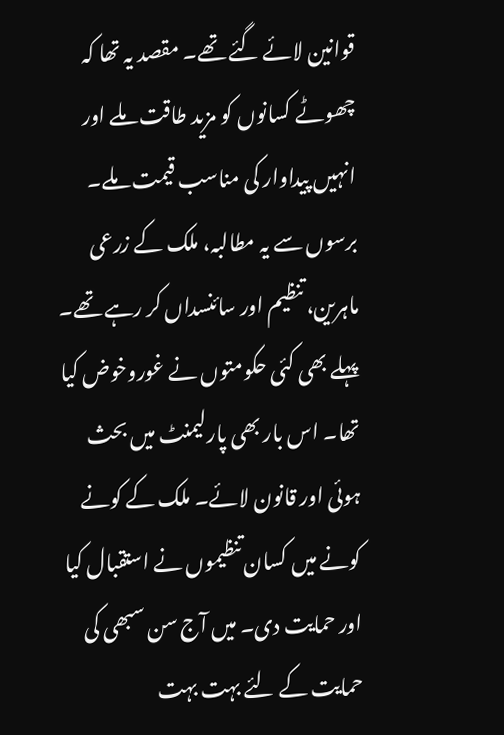قوانین لائے گئے تھے۔ مقصد یہ تھا کہ چھوٹے کسانوں کو مزید طاقت ملے اور انہیں پیداوار کی مناسب قیمت ملے۔ برسوں سے یہ مطالبہ، ملک کے زرعی ماہرین، تنظیم اور سائنسداں کر رہے تھے۔ پہلے بھی کئی حکومتوں نے غوروخوض کیا تھا۔ اس بار بھی پارلیمنٹ میں بحث ہوئی اور قانون لائے۔ ملک کے کونے کونے میں کسان تنظیموں نے استقبال کیا اور حمایت دی۔ میں آج سن سبھی کی حمایت کے لئے بہت بہت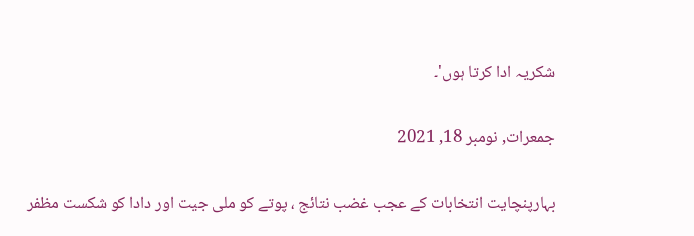شکریہ ادا کرتا ہوں'۔

جمعرات, نومبر 18, 2021

بہارپنچایت انتخابات کے عجب غضب نتائج ، پوتے کو ملی جیت اور دادا کو شکست مظفر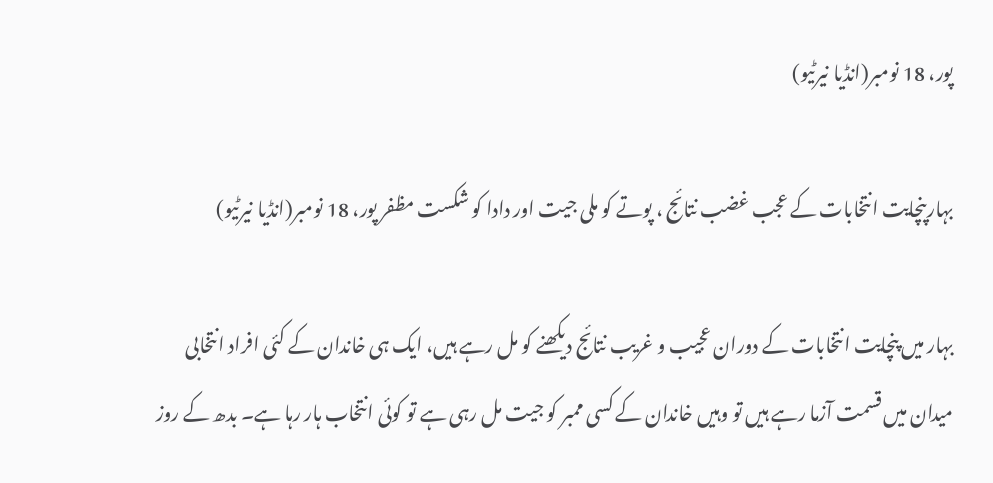پور، 18 نومبر(انڈیا نیرٹیو)

بہارپنچایت انتخابات کے عجب غضب نتائج ، پوتے کو ملی جیت اور دادا کو شکست مظفر پور، 18 نومبر(انڈیا نیرٹیو)

بہار میں پنچایت انتخابات کے دوران عجیب و غریب نتائج دیکھنے کو مل رہے ہیں، ایک ہی خاندان کے کئی افراد انتخابی میدان میں قسمت آزما رہے ہیں تو وہیں خاندان کے کسی ممبر کو جیت مل رہی ہے تو کوئی انتخاب ہار رہا ہے۔ بدھ کے روز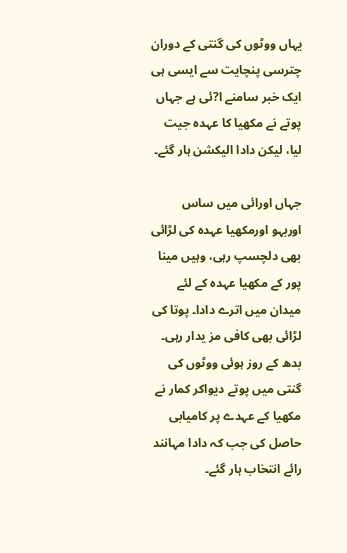یہاں ووٹوں کی گنتی کے دوران چترسی پنچایت سے ایسی ہی ایک خبر سامنے ا?ئی ہے جہاں پوتے نے مکھیا کا عہدہ جیت لیا، لیکن دادا الیکشن ہار گئے۔

جہاں اورائی میں ساس اوربہو اورمکھیا عہدہ کی لڑائی بھی دلچسپ رہی، وہیں مینا پور کے مکھیا عہدہ کے لئے میدان میں اترے دادا۔ پوتا کی لڑائی بھی کافی مز یدار رہی۔ بدھ کے روز ہوئی ووٹوں کی گنتی میں پوتے دیواکر کمار نے مکھیا کے عہدے پر کامیابی حاصل کی جب کہ دادا مہانند رائے انتخاب ہار گئے۔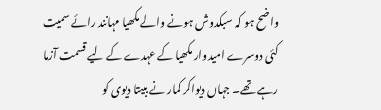واضح ہو کہ سبکدوش ہونے والے مکھیا مہانند رائے سمیت کئی دوسرے امیدوار مکھیا کے عہدے کے لیے قسمت آزما رہے تھے۔ جہاں دیواکر کمار نے ببیتا دیوی کو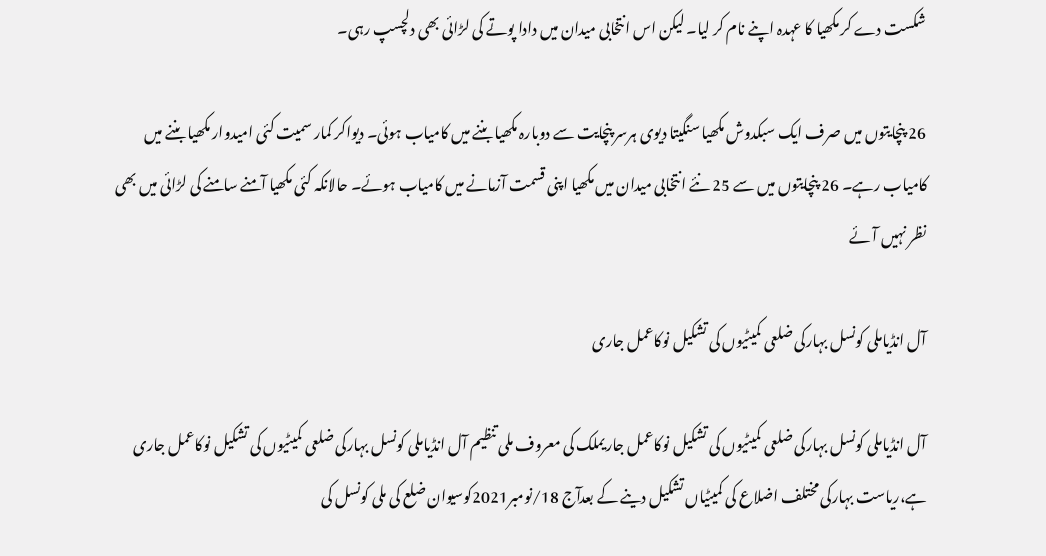شکست دے کر مکھیا کا عہدہ اپنے نام کر لیا۔ لیکن اس انتخابی میدان میں دادا پوتے کی لڑائی بھی دلچسپ رہی۔

26 پنچایتوں میں صرف ایک سبکدوش مکھیا سنگیتا دیوی ہرسر پنچایت سے دوبارہ مکھیا بننے میں کامیاب ہوئی۔ دیواکر کمار سمیت کئی امیدوار مکھیا بننے میں کامیاب رہے۔ 26 پنچایتوں میں سے 25 نئے انتخابی میدان میں مکھیا اپنی قسمت آزمانے میں کامیاب ہوئے۔ حالانکہ کئی مکھیا آمنے سامنے کی لڑائی میں بھی نظر نہیں آئے

آل انڈیاملی کونسل بہارکی ضلعی کمیٹیوں کی تشکیل نوکاعمل جاری

آل انڈیاملی کونسل بہارکی ضلعی کمیٹیوں کی تشکیل نوکاعمل جاریملک کی معروف ملی تنظیم آل انڈیاملی کونسل بہارکی ضلعی کمیٹیوں کی تشکیل نوکاعمل جاری ہے،ریاست بہارکی مختلف اضلاع کی کمیٹیاں تشکیل دینے کے بعدآج 18/نومبر2021کوسیوان ضلع کی ملی کونسل کی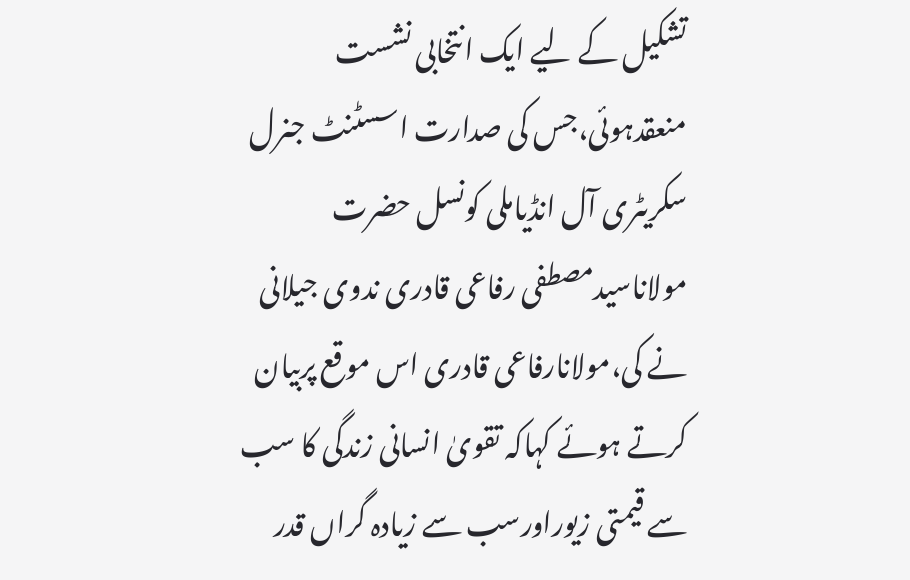تشکیل کے لیے ایک انتخابی نشست منعقدہوئی،جس کی صدارت اسسٹنٹ جنرل سکریٹری آل انڈیاملی کونسل حضرت مولاناسیدمصطفی رفاعی قادری ندوی جیلانی نے کی،مولانارفاعی قادری اس موقع پربیان کرتے ہوئے کہاکہ تقویٰ انسانی زندگی کا سب سے قیمتی زیوراورسب سے زیادہ گراں قدر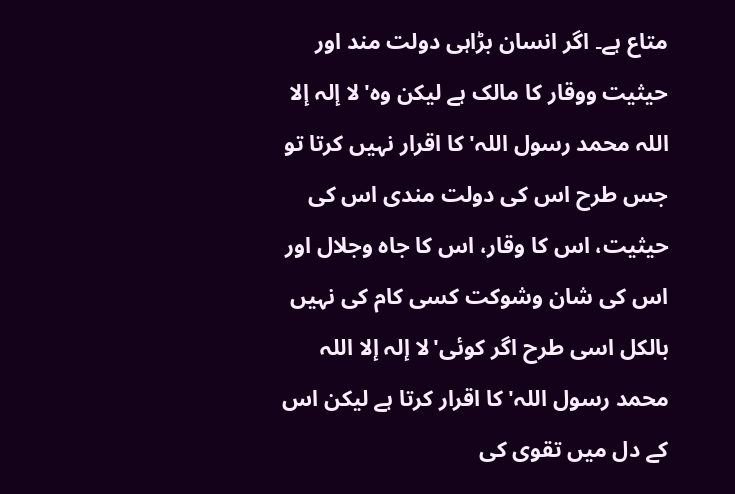متاع ہے۔ اگر انسان بڑاہی دولت مند اور حیثیت ووقار کا مالک ہے لیکن وہ'لا إلہ إلا اللہ محمد رسول اللہ'کا اقرار نہیں کرتا تو جس طرح اس کی دولت مندی اس کی حیثیت، اس کا وقار، اس کا جاہ وجلال اور اس کی شان وشوکت کسی کام کی نہیں بالکل اسی طرح اگر کوئی'لا إلہ إلا اللہ محمد رسول اللہ'کا اقرار کرتا ہے لیکن اس کے دل میں تقوی کی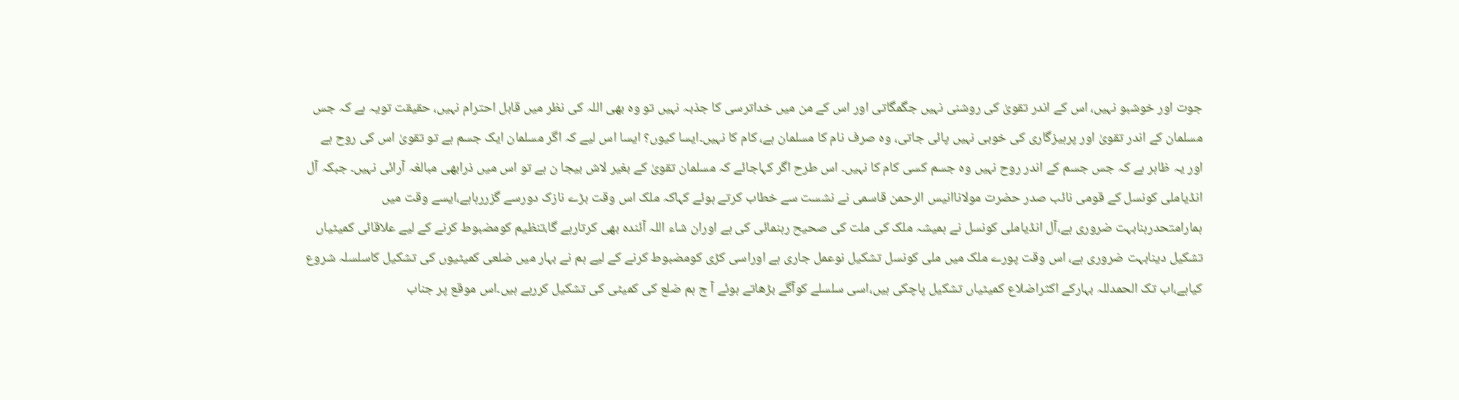جوت اور خوشبو نہیں، اس کے اندر تقویٰ کی روشنی نہیں جگمگاتی اور اس کے من میں خداترسی کا جذبہ نہیں تو وہ بھی اللہ کی نظر میں قابل احترام نہیں، حقیقت تویہ ہے کہ جس مسلمان کے اندر تقویٰ اور پرہیزگاری کی خوبی نہیں پائی جاتی، وہ صرف نام کا مسلمان ہے، کام کا نہیں۔ایسا کیوں؟ ایسا اس لیے کہ اگر مسلمان ایک جسم ہے تو تقویٰ اس کی روح ہے اور یہ ظاہر ہے کہ جس جسم کے اندر روح نہیں وہ جسم کسی کام کا نہیں۔ اس طرح اگر کہاجائے کہ مسلمان تقویٰ کے بغیر لاش بیجا ن ہے تو اس میں ذرابھی مبالغہ آرائی نہیں۔ جبکہ آل انڈیاملی کونسل کے قومی نائب صدر حضرت مولاناانیس الرحمن قاسمی نے نشست سے خطاب کرتے ہوئے کہاکہ ملک اس وقت بڑے نازک دورسے گزررہاہے،ایسے وقت میں ہمارامتحدرہنابہت ضروری ہے،آل انڈیاملی کونسل نے ہمیشہ ملک کی ملت کی صحیح رہنمائی کی ہے اوران شاء اللہ آئندہ بھی کرتارہے گا،تنظیم کومضبوط کرنے کے لیے علاقائی کمیٹیاں تشکیل دینابہت ضروری ہے، اس وقت پورے ملک میں ملی کونسل تشکیل نوعمل جاری ہے اوراسی کڑی کومضبوط کرنے کے لیے ہم نے بہار میں ضلعی کمیٹیوں کی تشکیل کاسلسلہ شروع کیاہے،اب تک الحمدللہ بہارکے اکثراضلاع کمیٹیاں تشکیل پاچکی ہیں،اسی سلسلے کوآگے بڑھاتے ہوئے آ ج ہم ضلع کی کمیٹی کی تشکیل کررہے ہیں۔اس موقع پر جناب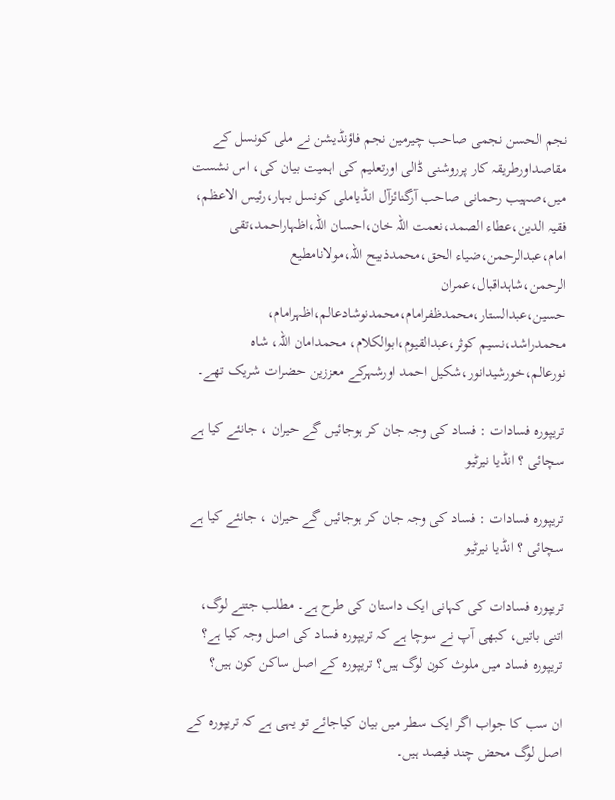نجم الحسن نجمی صاحب چیرمین نجم فاؤنڈیشن نے ملی کونسل کے مقاصداورطریقہ کار پرروشنی ڈالی اورتعلیم کی اہمیت بیان کی، اس نشست میں،صہیب رحمانی صاحب آرگنائزآل انڈیاملی کونسل بہار،رئیس الاعظم، فقیہ الدین،عطاء الصمد،نعمت اللہ خان،احسان اللہ،اظہاراحمد،تقی امام،عبدالرحمن،ضیاء الحق،محمدذبیح اللہ،مولانامطیع الرحمن،شاہداقبال،عمران حسین،عبدالستار،محمدظفرامام،محمدنوشادعالم،اظہرامام، محمدراشد،نسیم کوثر،عبدالقیوم،ابوالکلام، محمدامان اللہ، شاہ نورعالم،خورشیدانور،شکیل احمد اورشہرکے معززین حضرات شریک تھے۔

تریپوره فسادات : فساد کی وجہ جان کر ہوجائیں گے حیران ، جانئے کیا ہے سچائی ؟ انڈیا نیرٹیو

تریپوره فسادات : فساد کی وجہ جان کر ہوجائیں گے حیران ، جانئے کیا ہے سچائی ؟ انڈیا نیرٹیو

تریپورہ فسادات کی کہانی ایک داستان کی طرح ہے۔ مطلب جتنے لوگ، اتنی باتیں، کبھی آپ نے سوچا ہے کہ تریپورہ فساد کی اصل وجہ کیا ہے؟ تریپورہ فساد میں ملوث کون لوگ ہیں؟ تریپورہ کے اصل ساکن کون ہیں؟

ان سب کا جواب اگر ایک سطر میں بیان کیاجائے تو یہی ہے کہ تریپورہ کے اصل لوگ محض چند فیصد ہیں۔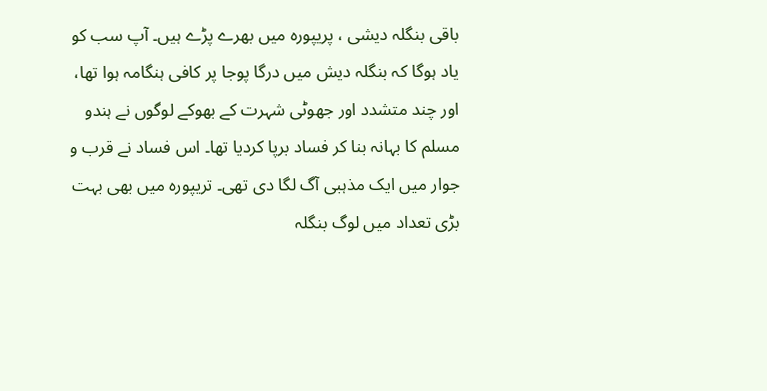باقی بنگلہ دیشی ، پریپورہ میں بھرے پڑے ہیں۔ آپ سب کو یاد ہوگا کہ بنگلہ دیش میں درگا پوجا پر کافی ہنگامہ ہوا تھا، اور چند متشدد اور جھوٹی شہرت کے بھوکے لوگوں نے ہندو مسلم کا بہانہ بنا کر فساد برپا کردیا تھا۔ اس فساد نے قرب و جوار میں ایک مذہبی آگ لگا دی تھی۔ تریپورہ میں بھی بہت بڑی تعداد میں لوگ بنگلہ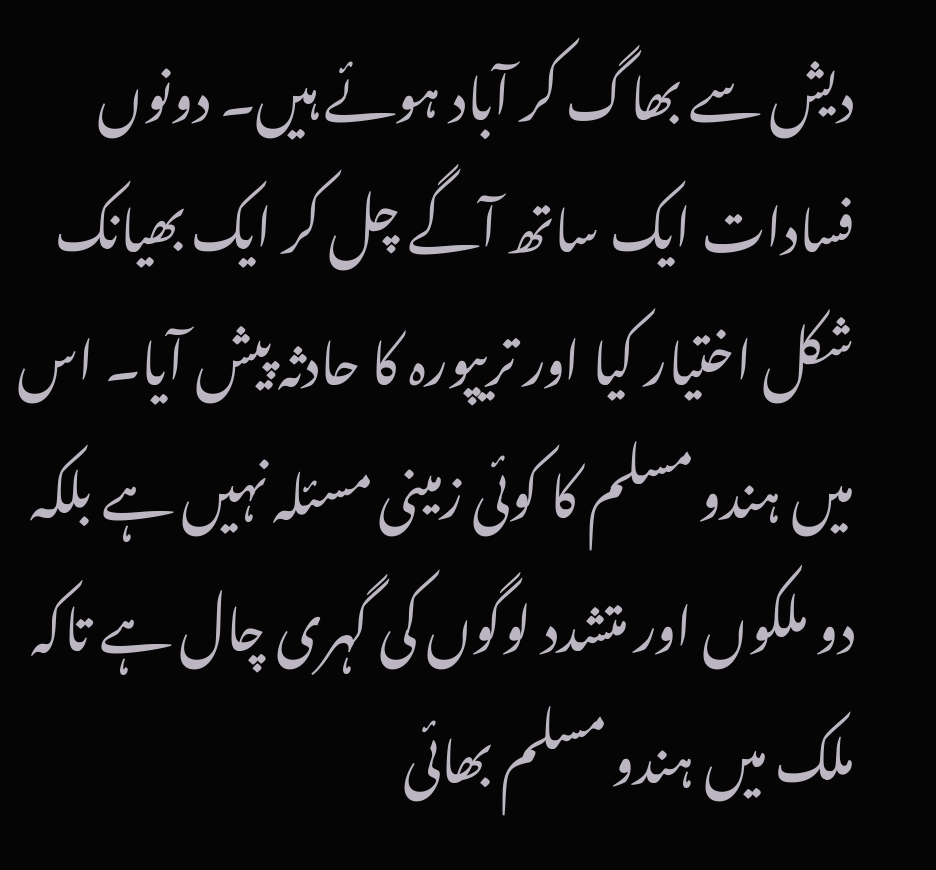دیش سے بھاگ کر آباد ہوئے ہیں۔ دونوں فسادات ایک ساتھ آگے چل کر ایک بھیانک شکل اختیار کیا اور تریپورہ کا حادثہ پیش آیا۔ اس میں ہندو مسلم کا کوئی زمینی مسئلہ نہیں ہے بلکہ دو ملکوں اور متشدد لوگوں کی گہری چال ہے تاکہ ملک میں ہندو مسلم بھائی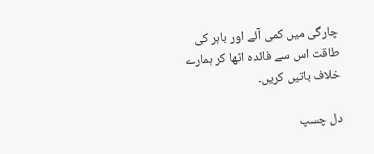چارگی میں کمی آئے اور باہر کی طاقت اس سے فائدہ اٹھا کر ہمارے خلاف باتیں کریں۔

دل چسپ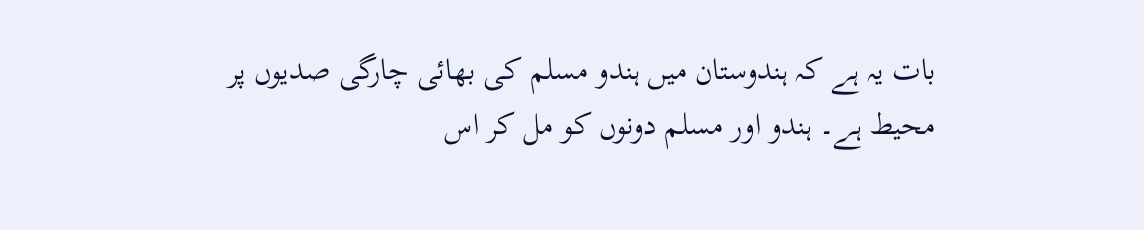بات یہ ہے کہ ہندوستان میں ہندو مسلم کی بھائی چارگی صدیوں پر محیط ہے۔ ہندو اور مسلم دونوں کو مل کر اس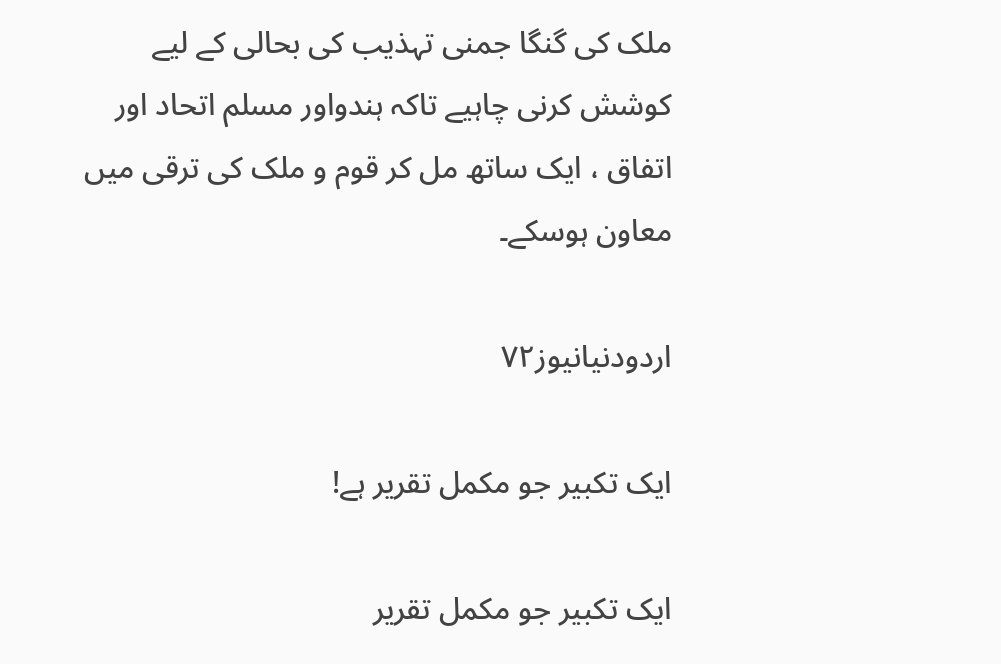ملک کی گنگا جمنی تہذیب کی بحالی کے لیے کوشش کرنی چاہیے تاکہ ہندواور مسلم اتحاد اور اتفاق ، ایک ساتھ مل کر قوم و ملک کی ترقی میں معاون ہوسکے۔

اردودنیانیوز۷۲

ایک تکبیر جو مکمل تقریر ہے!

ایک تکبیر جو مکمل تقریر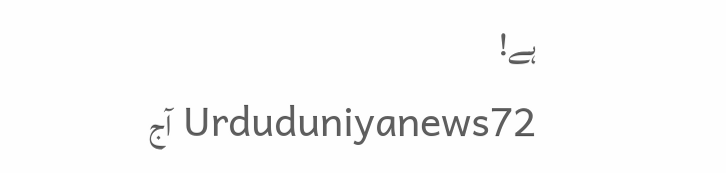ہے!                   Urduduniyanews72 آج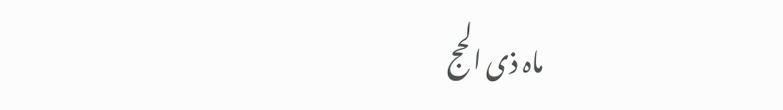ماہ ذی الحج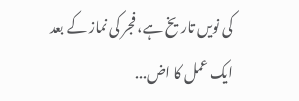کی نویں تاریخ ہے، فجر کی نماز کے بعد ایک عمل کا اض...